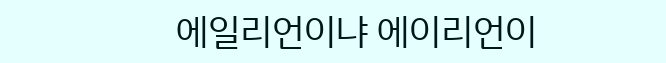에일리언이냐 에이리언이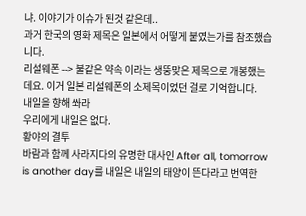냐. 이야기가 이슈가 된것 같은데..
과거 한국의 영화 제목은 일본에서 어떻게 붙였는가를 참조했습니다.
리설웨폰 --> 불같은 약속 이라는 생뚱맞은 제목으로 개봉했는데요. 이거 일본 리설웨폰의 소제목이었던 걸로 기억합니다.
내일을 향해 쏴라
우리에게 내일은 없다.
황야의 결투
바람과 함께 사라지다의 유명한 대사인 After all, tomorrow is another day를 내일은 내일의 태양이 뜬다라고 번역한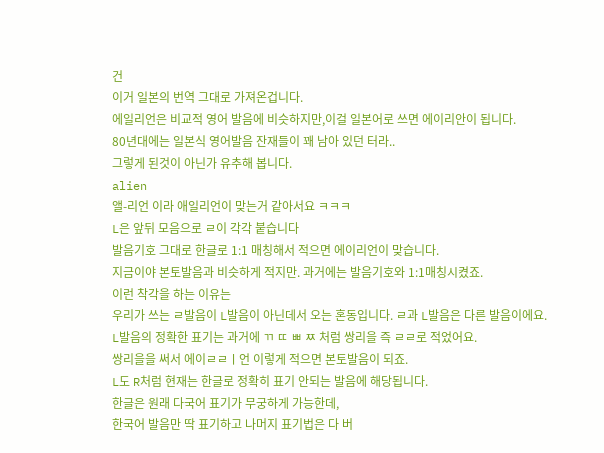건
이거 일본의 번역 그대로 가져온겁니다.
에일리언은 비교적 영어 발음에 비슷하지만,이걸 일본어로 쓰면 에이리안이 됩니다.
80년대에는 일본식 영어발음 잔재들이 꽤 남아 있던 터라..
그렇게 된것이 아닌가 유추해 봅니다.
alien
앨-리언 이라 애일리언이 맞는거 같아서요 ㅋㅋㅋ
L은 앞뒤 모음으로 ㄹ이 각각 붙습니다
발음기호 그대로 한글로 1:1 매칭해서 적으면 에이리언이 맞습니다.
지금이야 본토발음과 비슷하게 적지만. 과거에는 발음기호와 1:1매칭시켰죠.
이런 착각을 하는 이유는
우리가 쓰는 ㄹ발음이 L발음이 아닌데서 오는 혼동입니다. ㄹ과 L발음은 다른 발음이에요.
L발음의 정확한 표기는 과거에 ㄲ ㄸ ㅃ ㅉ 처럼 쌍리을 즉 ㄹㄹ로 적었어요.
쌍리을을 써서 에이ㄹㄹㅣ언 이렇게 적으면 본토발음이 되죠.
L도 R처럼 현재는 한글로 정확히 표기 안되는 발음에 해당됩니다.
한글은 원래 다국어 표기가 무궁하게 가능한데,
한국어 발음만 딱 표기하고 나머지 표기법은 다 버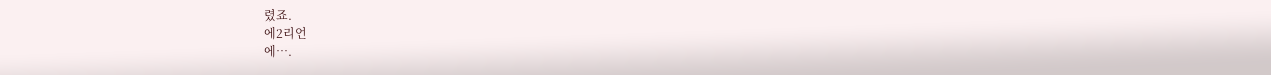렸죠.
에2리언
에….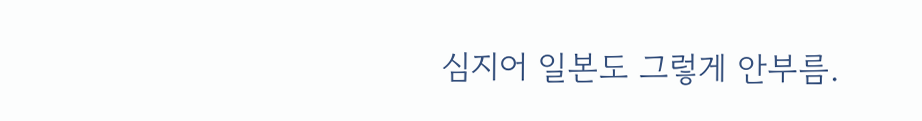심지어 일본도 그렇게 안부름.